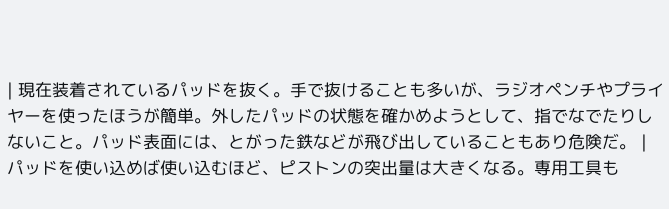| 現在装着されているパッドを抜く。手で抜けることも多いが、ラジオペンチやプライヤーを使ったほうが簡単。外したパッドの状態を確かめようとして、指でなでたりしないこと。パッド表面には、とがった鉄などが飛び出していることもあり危険だ。 |
パッドを使い込めば使い込むほど、ピストンの突出量は大きくなる。専用工具も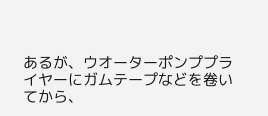あるが、ウオーターポンププライヤーにガムテープなどを卷いてから、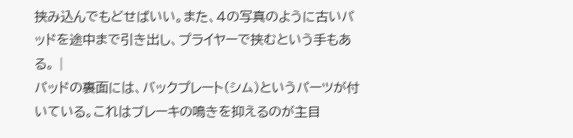挟み込んでもどせばいい。また、4の写真のように古いパッドを途中まで引き出し、プライヤーで挟むという手もある。 |
パッドの裏面には、バックプレート(シム)というパーツが付いている。これはブレーキの鳴きを抑えるのが主目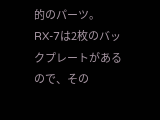的のパーツ。RX-7は2枚のバックプレートがあるので、その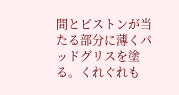間とピストンが当たる部分に薄くパッドグリスを塗る。くれぐれも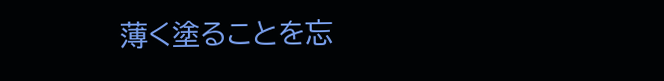薄く塗ることを忘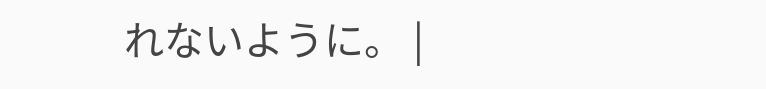れないように。 |